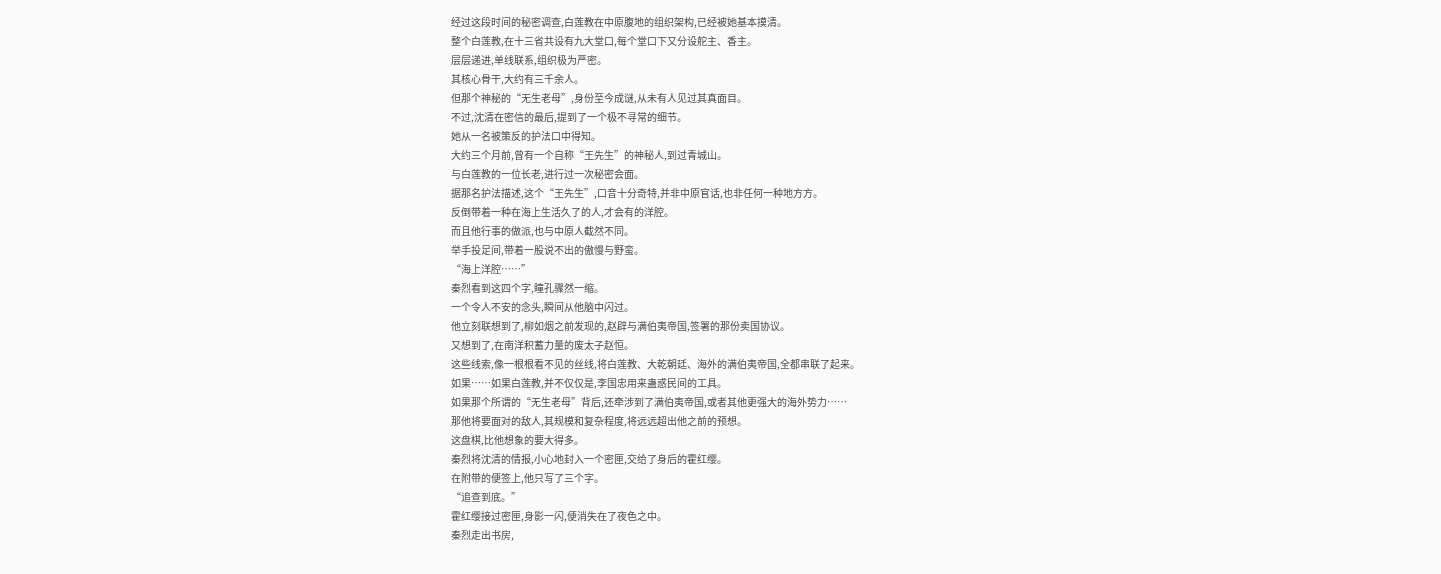经过这段时间的秘密调查,白莲教在中原腹地的组织架构,已经被她基本摸清。
整个白莲教,在十三省共设有九大堂口,每个堂口下又分设舵主、香主。
层层递进,单线联系,组织极为严密。
其核心骨干,大约有三千余人。
但那个神秘的“无生老母”,身份至今成谜,从未有人见过其真面目。
不过,沈清在密信的最后,提到了一个极不寻常的细节。
她从一名被策反的护法口中得知。
大约三个月前,曾有一个自称“王先生”的神秘人,到过青城山。
与白莲教的一位长老,进行过一次秘密会面。
据那名护法描述,这个“王先生”,口音十分奇特,并非中原官话,也非任何一种地方方。
反倒带着一种在海上生活久了的人,才会有的洋腔。
而且他行事的做派,也与中原人截然不同。
举手投足间,带着一股说不出的傲慢与野蛮。
“海上洋腔……”
秦烈看到这四个字,瞳孔骤然一缩。
一个令人不安的念头,瞬间从他脑中闪过。
他立刻联想到了,柳如烟之前发现的,赵辟与满伯夷帝国,签署的那份卖国协议。
又想到了,在南洋积蓄力量的废太子赵恒。
这些线索,像一根根看不见的丝线,将白莲教、大乾朝廷、海外的满伯夷帝国,全都串联了起来。
如果……如果白莲教,并不仅仅是,李国忠用来蛊惑民间的工具。
如果那个所谓的“无生老母”背后,还牵涉到了满伯夷帝国,或者其他更强大的海外势力……
那他将要面对的敌人,其规模和复杂程度,将远远超出他之前的预想。
这盘棋,比他想象的要大得多。
秦烈将沈清的情报,小心地封入一个密匣,交给了身后的霍红缨。
在附带的便签上,他只写了三个字。
“追查到底。”
霍红缨接过密匣,身影一闪,便消失在了夜色之中。
秦烈走出书房,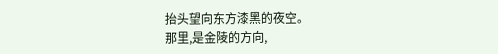抬头望向东方漆黑的夜空。
那里,是金陵的方向,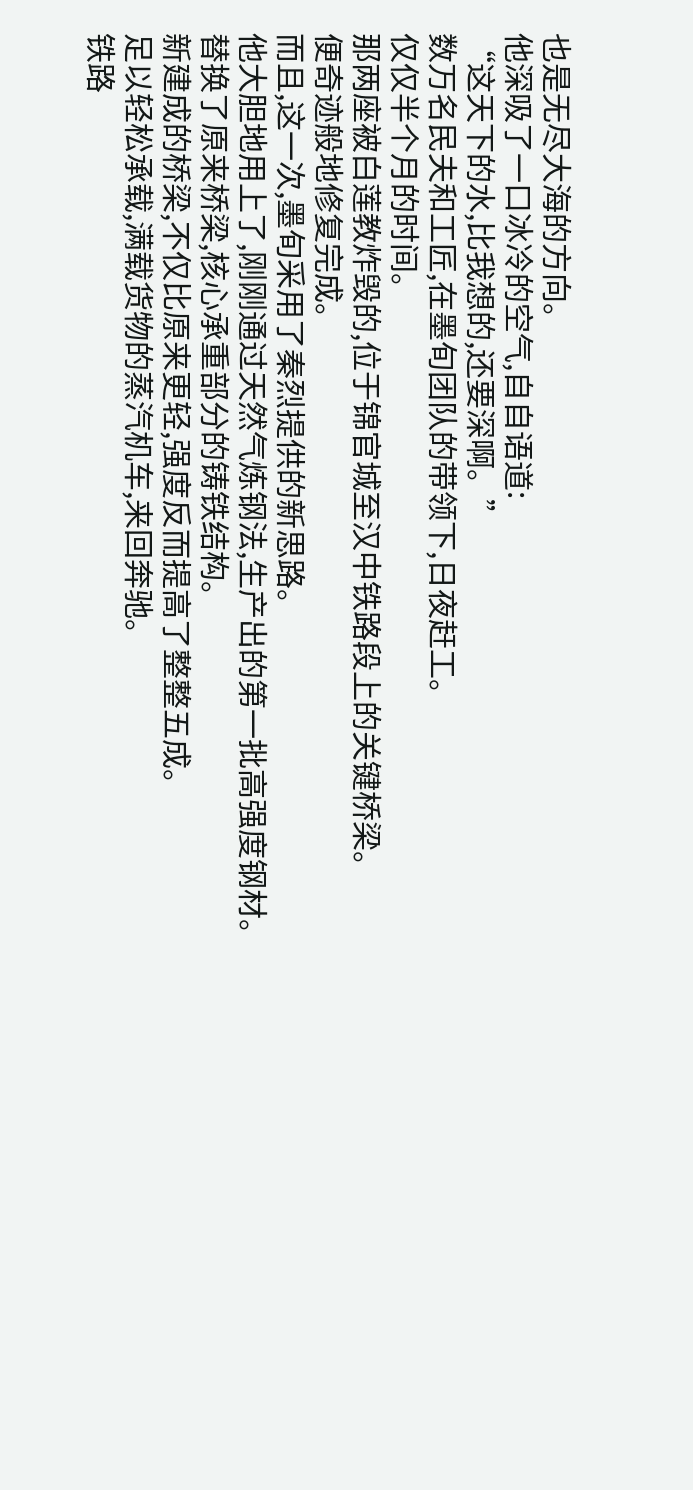也是无尽大海的方向。
他深吸了一口冰冷的空气,自自语道:
“这天下的水,比我想的,还要深啊。”
数万名民夫和工匠,在墨旬团队的带领下,日夜赶工。
仅仅半个月的时间。
那两座被白莲教炸毁的,位于锦官城至汉中铁路段上的关键桥梁。
便奇迹般地修复完成。
而且,这一次,墨旬采用了秦烈提供的新思路。
他大胆地用上了,刚刚通过天然气炼钢法,生产出的第一批高强度钢材。
替换了原来桥梁,核心承重部分的铸铁结构。
新建成的桥梁,不仅比原来更轻,强度反而提高了整整五成。
足以轻松承载,满载货物的蒸汽机车,来回奔驰。
铁路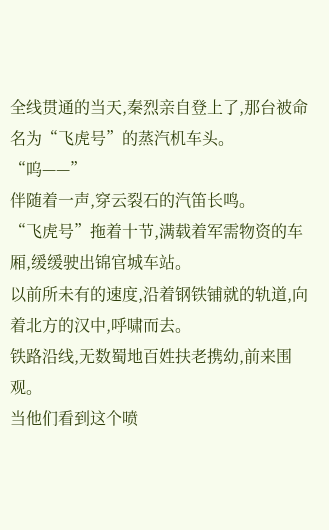全线贯通的当天,秦烈亲自登上了,那台被命名为“飞虎号”的蒸汽机车头。
“呜——”
伴随着一声,穿云裂石的汽笛长鸣。
“飞虎号”拖着十节,满载着军需物资的车厢,缓缓驶出锦官城车站。
以前所未有的速度,沿着钢铁铺就的轨道,向着北方的汉中,呼啸而去。
铁路沿线,无数蜀地百姓扶老携幼,前来围观。
当他们看到这个喷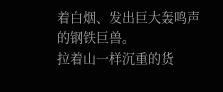着白烟、发出巨大轰鸣声的钢铁巨兽。
拉着山一样沉重的货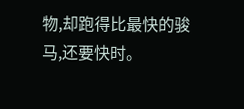物,却跑得比最快的骏马,还要快时。